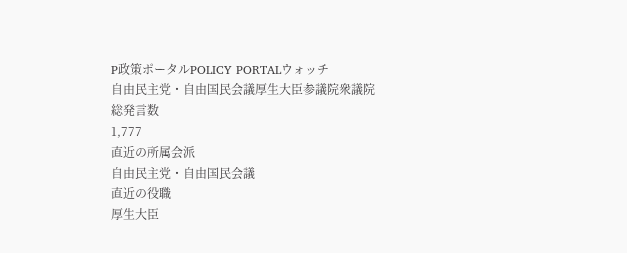P政策ポータルPOLICY PORTALウォッチ
自由民主党・自由国民会議厚生大臣参議院衆議院
総発言数
1,777
直近の所属会派
自由民主党・自由国民会議
直近の役職
厚生大臣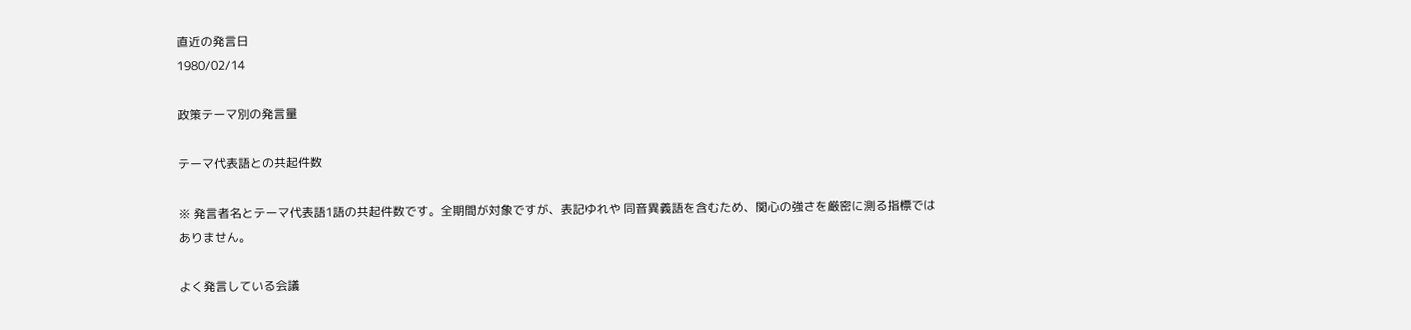直近の発言日
1980/02/14

政策テーマ別の発言量

テーマ代表語との共起件数

※ 発言者名とテーマ代表語1語の共起件数です。全期間が対象ですが、表記ゆれや 同音異義語を含むため、関心の強さを厳密に測る指標ではありません。

よく発言している会議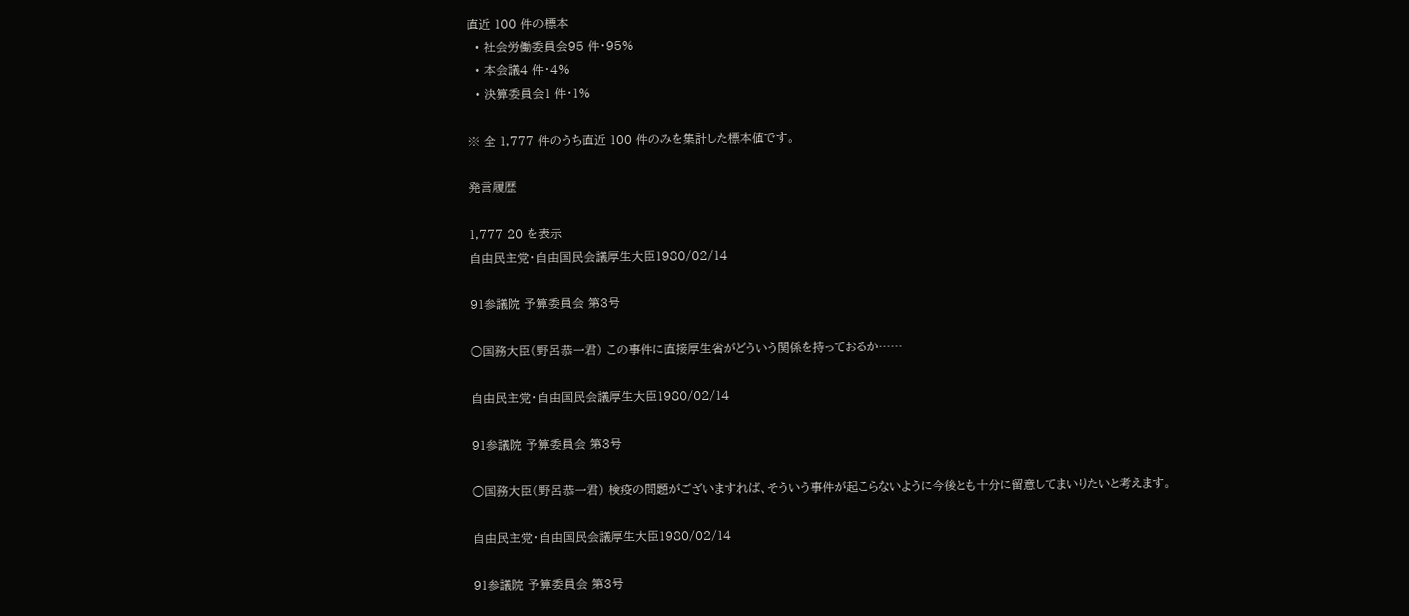直近 100 件の標本
  • 社会労働委員会95 件・95%
  • 本会議4 件・4%
  • 決算委員会1 件・1%

※ 全 1,777 件のうち直近 100 件のみを集計した標本値です。

発言履歴

1,777 20 を表示
自由民主党・自由国民会議厚生大臣1980/02/14

91参議院 予算委員会 第3号

○国務大臣(野呂恭一君) この事件に直接厚生省がどういう関係を持っておるか……

自由民主党・自由国民会議厚生大臣1980/02/14

91参議院 予算委員会 第3号

○国務大臣(野呂恭一君) 検疫の問題がございますれば、そういう事件が起こらないように今後とも十分に留意してまいりたいと考えます。

自由民主党・自由国民会議厚生大臣1980/02/14

91参議院 予算委員会 第3号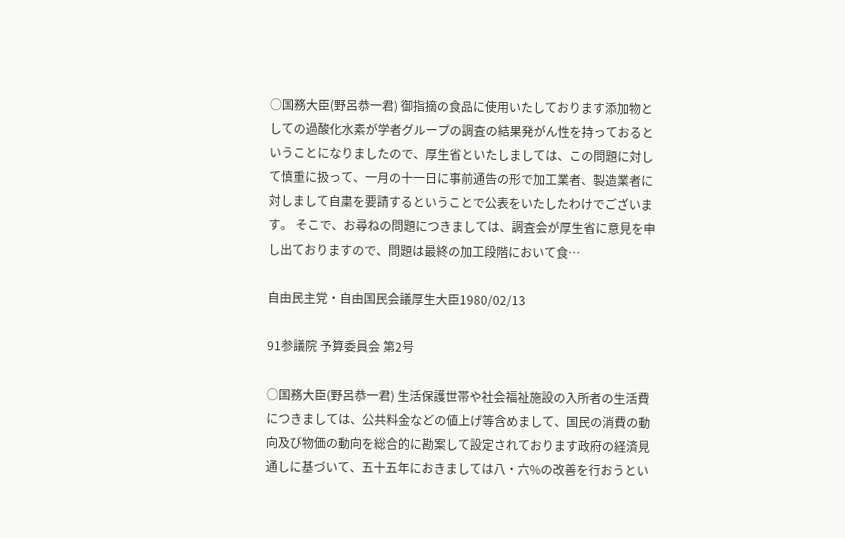○国務大臣(野呂恭一君) 御指摘の食品に使用いたしております添加物としての過酸化水素が学者グループの調査の結果発がん性を持っておるということになりましたので、厚生省といたしましては、この問題に対して慎重に扱って、一月の十一日に事前通告の形で加工業者、製造業者に対しまして自粛を要請するということで公表をいたしたわけでございます。 そこで、お尋ねの問題につきましては、調査会が厚生省に意見を申し出ておりますので、問題は最終の加工段階において食…

自由民主党・自由国民会議厚生大臣1980/02/13

91参議院 予算委員会 第2号

○国務大臣(野呂恭一君) 生活保護世帯や社会福祉施設の入所者の生活費につきましては、公共料金などの値上げ等含めまして、国民の消費の動向及び物価の動向を総合的に勘案して設定されております政府の経済見通しに基づいて、五十五年におきましては八・六%の改善を行おうとい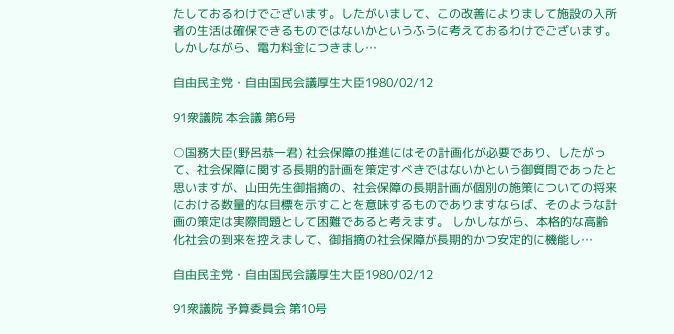たしておるわけでございます。したがいまして、この改善によりまして施設の入所者の生活は確保できるものではないかというふうに考えておるわけでございます。しかしながら、電力料金につきまし…

自由民主党・自由国民会議厚生大臣1980/02/12

91衆議院 本会議 第6号

○国務大臣(野呂恭一君) 社会保障の推進にはその計画化が必要であり、したがって、社会保障に関する長期的計画を策定すべきではないかという御質問であったと思いますが、山田先生御指摘の、社会保障の長期計画が個別の施策についての将来における数量的な目標を示すことを意味するものでありますならば、そのような計画の策定は実際問題として困難であると考えます。 しかしながら、本格的な高齢化社会の到来を控えまして、御指摘の社会保障が長期的かつ安定的に機能し…

自由民主党・自由国民会議厚生大臣1980/02/12

91衆議院 予算委員会 第10号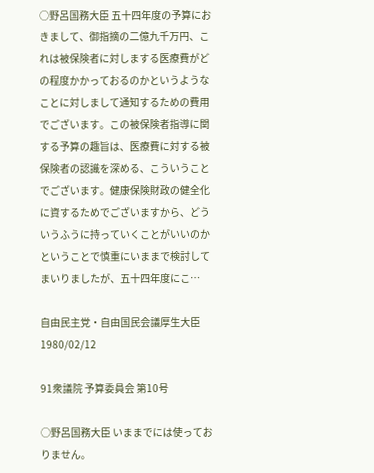○野呂国務大臣 五十四年度の予算におきまして、御指摘の二億九千万円、これは被保険者に対しまする医療費がどの程度かかっておるのかというようなことに対しまして通知するための費用でございます。この被保険者指導に関する予算の趣旨は、医療費に対する被保険者の認識を深める、こういうことでございます。健康保険財政の健全化に資するためでございますから、どういうふうに持っていくことがいいのかということで慎重にいままで検討してまいりましたが、五十四年度にこ…

自由民主党・自由国民会議厚生大臣1980/02/12

91衆議院 予算委員会 第10号

○野呂国務大臣 いままでには使っておりません。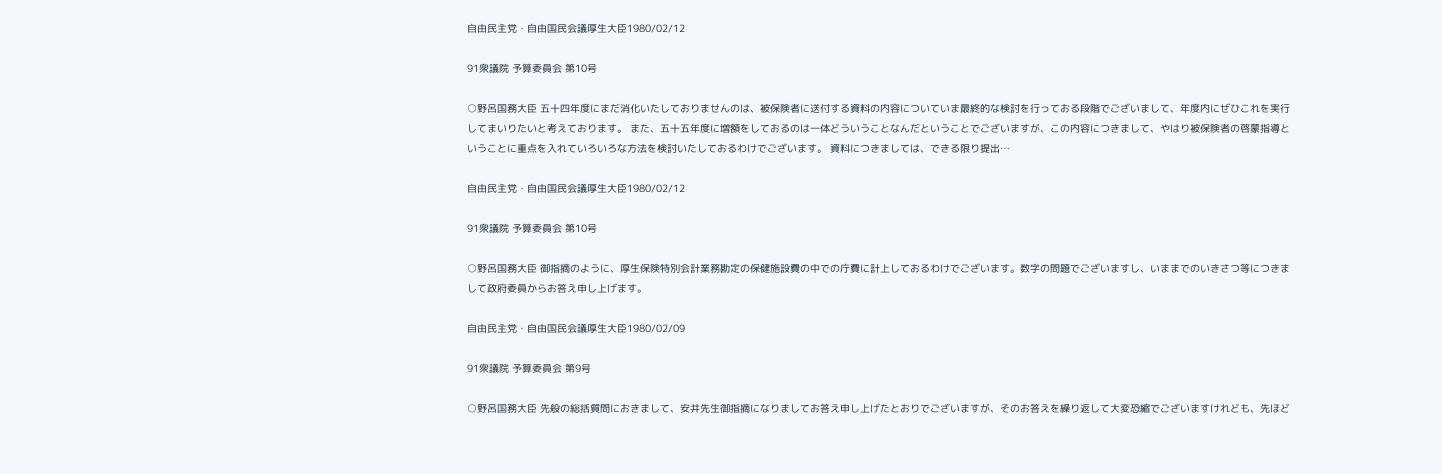自由民主党・自由国民会議厚生大臣1980/02/12

91衆議院 予算委員会 第10号

○野呂国務大臣 五十四年度にまだ消化いたしておりませんのは、被保険者に送付する資料の内容についていま最終的な検討を行っておる段階でございまして、年度内にぜひこれを実行してまいりたいと考えております。 また、五十五年度に増額をしておるのは一体どういうことなんだということでございますが、この内容につきまして、やはり被保険者の啓蒙指導ということに重点を入れていろいろな方法を検討いたしておるわけでございます。 資料につきましては、できる限り提出…

自由民主党・自由国民会議厚生大臣1980/02/12

91衆議院 予算委員会 第10号

○野呂国務大臣 御指摘のように、厚生保険特別会計業務勘定の保健施設費の中での庁費に計上しておるわけでございます。数字の問題でございますし、いままでのいきさつ等につきまして政府委員からお答え申し上げます。

自由民主党・自由国民会議厚生大臣1980/02/09

91衆議院 予算委員会 第9号

○野呂国務大臣 先般の総括質問におきまして、安井先生御指摘になりましてお答え申し上げたとおりでございますが、そのお答えを繰り返して大変恐縮でございますけれども、先ほど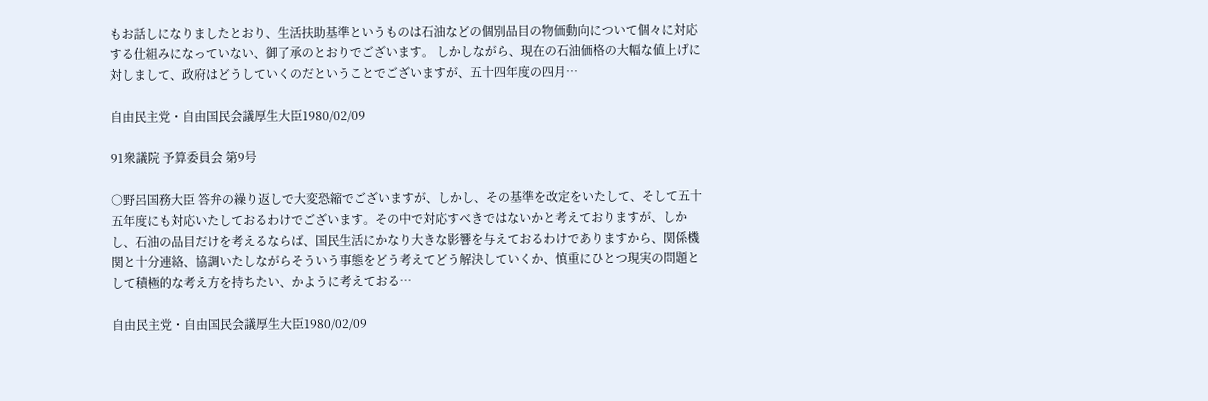もお話しになりましたとおり、生活扶助基準というものは石油などの個別品目の物価動向について個々に対応する仕組みになっていない、御了承のとおりでございます。 しかしながら、現在の石油価格の大幅な値上げに対しまして、政府はどうしていくのだということでございますが、五十四年度の四月…

自由民主党・自由国民会議厚生大臣1980/02/09

91衆議院 予算委員会 第9号

○野呂国務大臣 答弁の繰り返しで大変恐縮でございますが、しかし、その基準を改定をいたして、そして五十五年度にも対応いたしておるわけでございます。その中で対応すべきではないかと考えておりますが、しかし、石油の品目だけを考えるならば、国民生活にかなり大きな影響を与えておるわけでありますから、関係機関と十分連絡、協調いたしながらそういう事態をどう考えてどう解決していくか、慎重にひとつ現実の問題として積極的な考え方を持ちたい、かように考えておる…

自由民主党・自由国民会議厚生大臣1980/02/09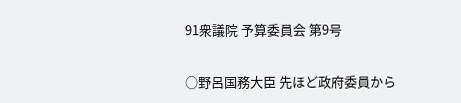91衆議院 予算委員会 第9号

○野呂国務大臣 先ほど政府委員から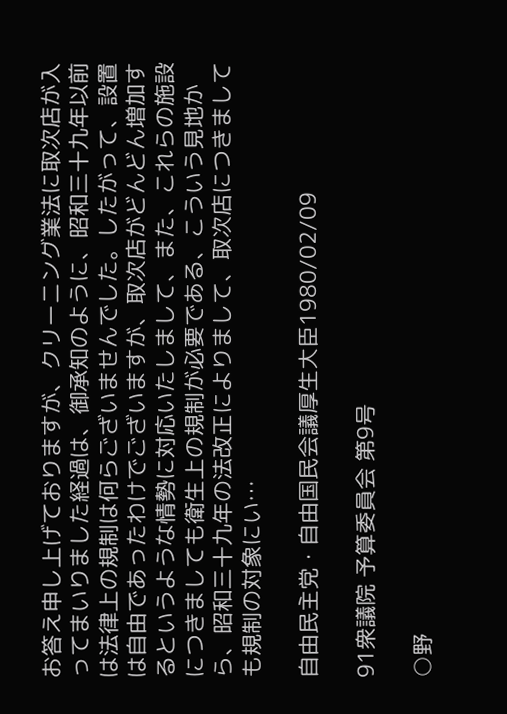お答え申し上げておりますが、クリーニング業法に取次店が入ってまいりました経過は、御承知のように、昭和三十九年以前は法律上の規制は何らございませんでした。したがって、設置は自由であったわけでございますが、取次店がどんどん増加するというような情勢に対応いたしまして、また、これらの施設につきましても衛生上の規制が必要である、こういう見地から、昭和三十九年の法改正によりまして、取次店につきましても規制の対象にい…

自由民主党・自由国民会議厚生大臣1980/02/09

91衆議院 予算委員会 第9号

○野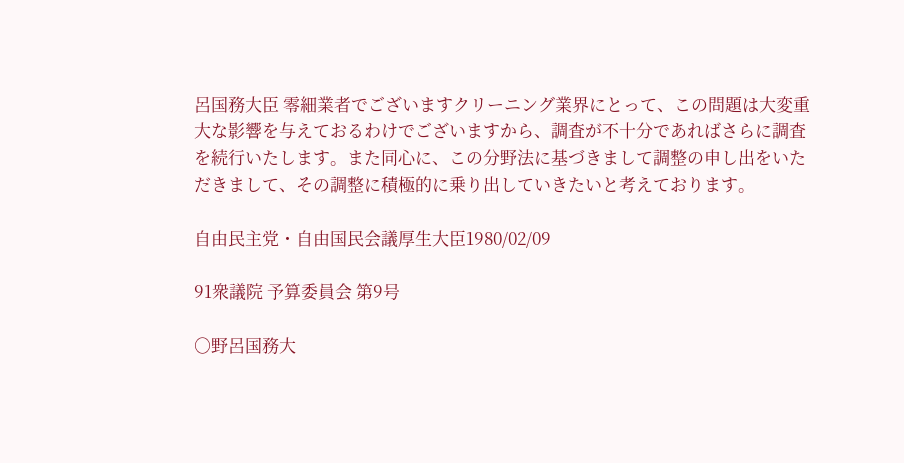呂国務大臣 零細業者でございますクリーニング業界にとって、この問題は大変重大な影響を与えておるわけでございますから、調査が不十分であればさらに調査を続行いたします。また同心に、この分野法に基づきまして調整の申し出をいただきまして、その調整に積極的に乗り出していきたいと考えております。

自由民主党・自由国民会議厚生大臣1980/02/09

91衆議院 予算委員会 第9号

○野呂国務大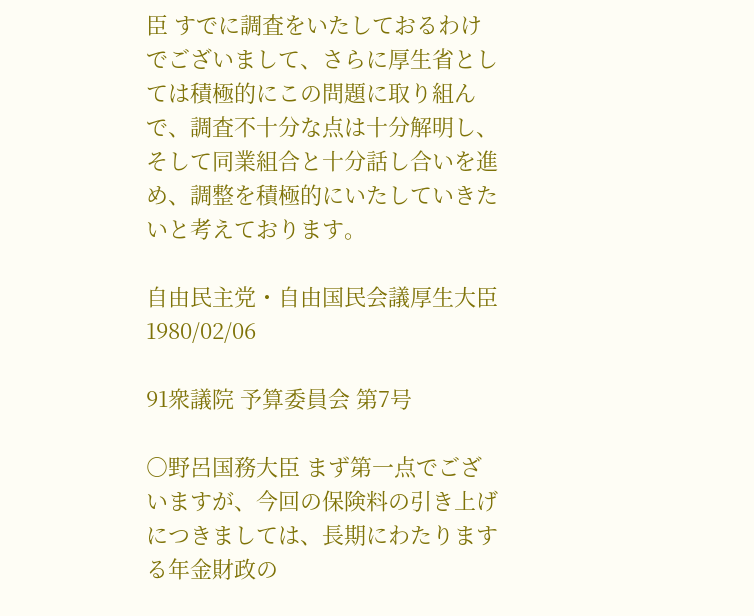臣 すでに調査をいたしておるわけでございまして、さらに厚生省としては積極的にこの問題に取り組んで、調査不十分な点は十分解明し、そして同業組合と十分話し合いを進め、調整を積極的にいたしていきたいと考えております。

自由民主党・自由国民会議厚生大臣1980/02/06

91衆議院 予算委員会 第7号

○野呂国務大臣 まず第一点でございますが、今回の保険料の引き上げにつきましては、長期にわたりまする年金財政の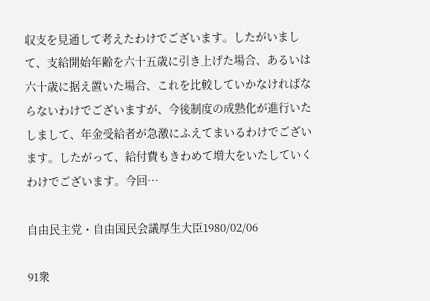収支を見通して考えたわけでございます。したがいまして、支給開始年齢を六十五歳に引き上げた場合、あるいは六十歳に据え置いた場合、これを比較していかなければならないわけでございますが、今後制度の成熟化が進行いたしまして、年金受給者が急激にふえてまいるわけでございます。したがって、給付費もきわめて増大をいたしていくわけでございます。今回…

自由民主党・自由国民会議厚生大臣1980/02/06

91衆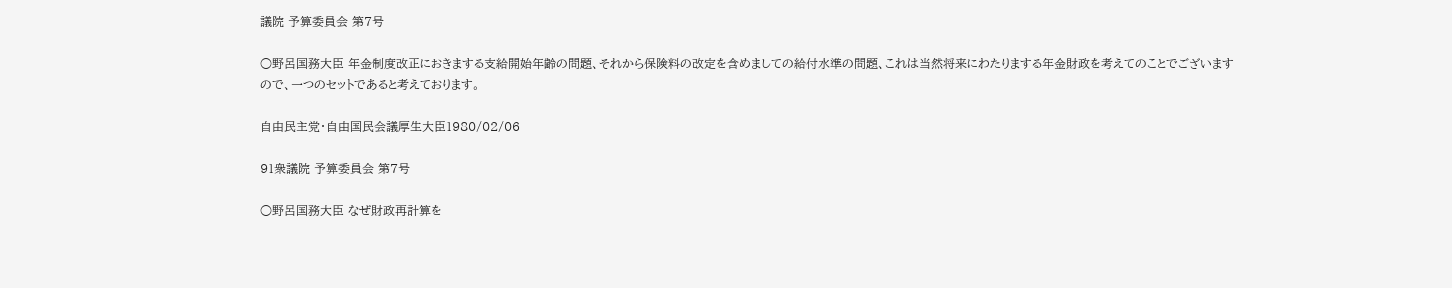議院 予算委員会 第7号

○野呂国務大臣 年金制度改正におきまする支給開始年齢の問題、それから保険料の改定を含めましての給付水準の問題、これは当然将来にわたりまする年金財政を考えてのことでございますので、一つのセットであると考えております。

自由民主党・自由国民会議厚生大臣1980/02/06

91衆議院 予算委員会 第7号

○野呂国務大臣 なぜ財政再計算を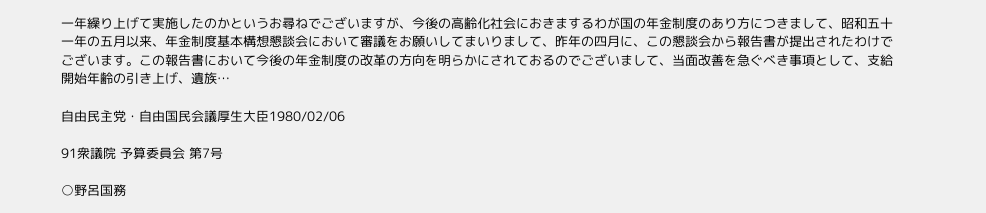一年繰り上げて実施したのかというお尋ねでございますが、今後の高齢化社会におきまするわが国の年金制度のあり方につきまして、昭和五十一年の五月以来、年金制度基本構想懇談会において審議をお願いしてまいりまして、昨年の四月に、この懇談会から報告書が提出されたわけでございます。この報告書において今後の年金制度の改革の方向を明らかにされておるのでございまして、当面改善を急ぐべき事項として、支給開始年齢の引き上げ、遺族…

自由民主党・自由国民会議厚生大臣1980/02/06

91衆議院 予算委員会 第7号

○野呂国務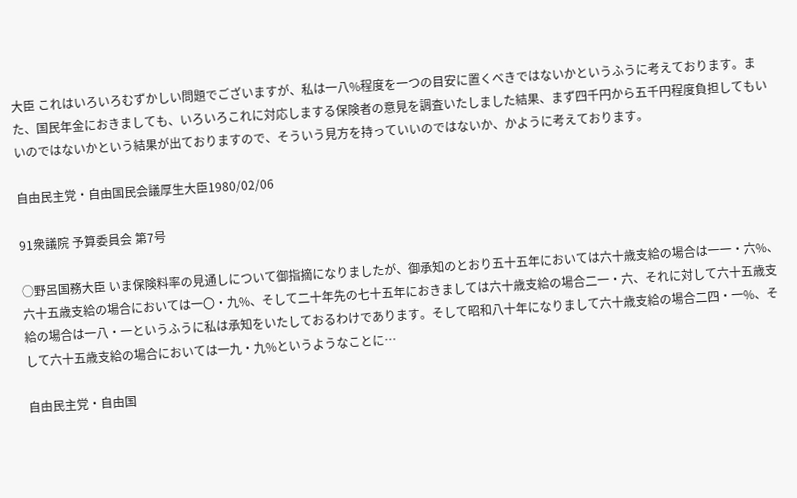大臣 これはいろいろむずかしい問題でございますが、私は一八%程度を一つの目安に置くべきではないかというふうに考えております。また、国民年金におきましても、いろいろこれに対応しまする保険者の意見を調査いたしました結果、まず四千円から五千円程度負担してもいいのではないかという結果が出ておりますので、そういう見方を持っていいのではないか、かように考えております。

自由民主党・自由国民会議厚生大臣1980/02/06

91衆議院 予算委員会 第7号

○野呂国務大臣 いま保険料率の見通しについて御指摘になりましたが、御承知のとおり五十五年においては六十歳支給の場合は一一・六%、六十五歳支給の場合においては一〇・九%、そして二十年先の七十五年におきましては六十歳支給の場合二一・六、それに対して六十五歳支給の場合は一八・一というふうに私は承知をいたしておるわけであります。そして昭和八十年になりまして六十歳支給の場合二四・一%、そして六十五歳支給の場合においては一九・九%というようなことに…

自由民主党・自由国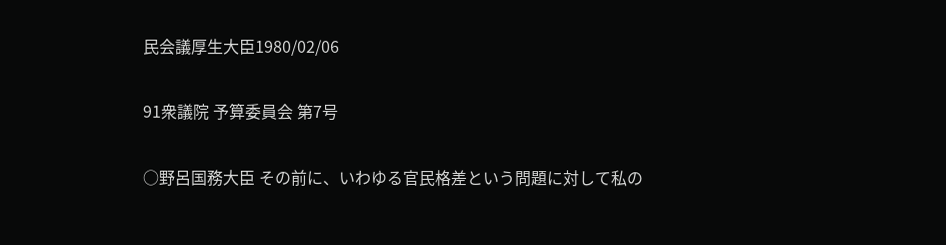民会議厚生大臣1980/02/06

91衆議院 予算委員会 第7号

○野呂国務大臣 その前に、いわゆる官民格差という問題に対して私の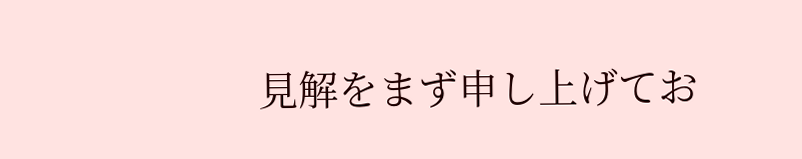見解をまず申し上げてお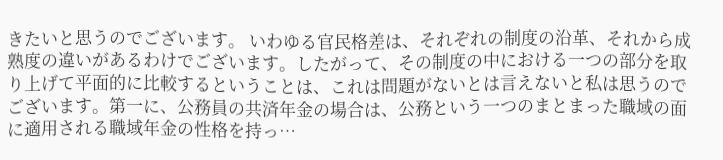きたいと思うのでございます。 いわゆる官民格差は、それぞれの制度の沿革、それから成熟度の違いがあるわけでございます。したがって、その制度の中における一つの部分を取り上げて平面的に比較するということは、これは問題がないとは言えないと私は思うのでございます。第一に、公務員の共済年金の場合は、公務という一つのまとまった職域の面に適用される職域年金の性格を持っ…